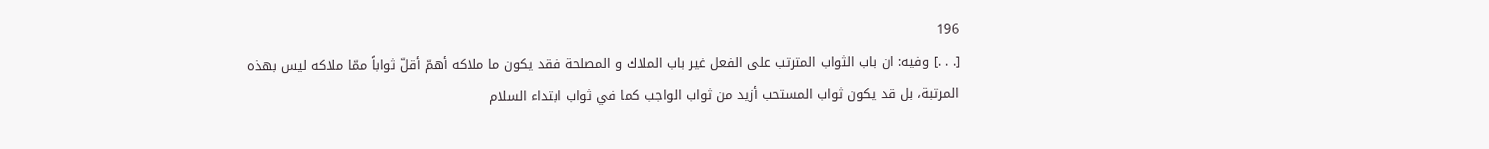196
[. . .] وفيه: ان باب الثواب المترتب على الفعل غير باب الملاك و المصلحة فقد يكون ما ملاكه أهمّ أقلّ ثواباً ممّا ملاكه ليس بهذه المرتبة، بل قد يكون ثواب المستحب أزيد من ثواب الواجب كما في ثواب ابتداء السلام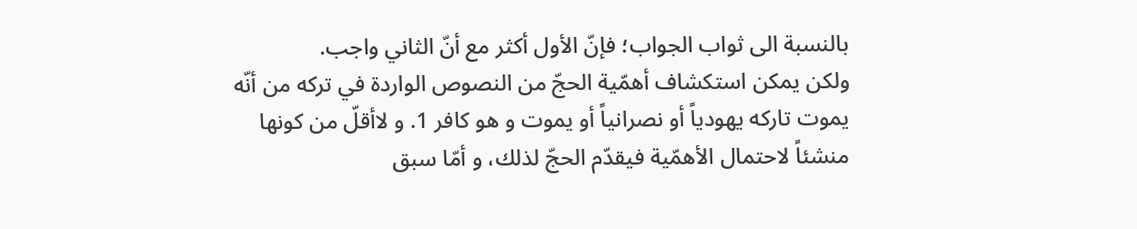بالنسبة الى ثواب الجواب؛ فإنّ الأول أكثر مع أنّ الثاني واجب.
ولكن يمكن استكشاف أهمّية الحجّ من النصوص الواردة في تركه من أنّه يموت تاركه يهودياً أو نصرانياً أو يموت و هو كافر 1. و لاأقلّ من كونها منشئاً لاحتمال الأهمّية فيقدّم الحجّ لذلك، و أمّا سبق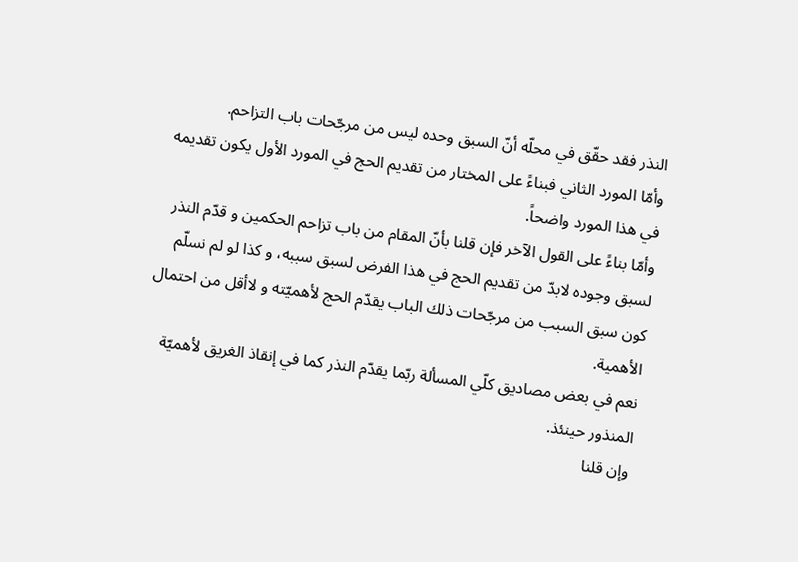النذر فقد حقّق في محلّه أنّ السبق وحده ليس من مرجّحات باب التزاحم.
وأمّا المورد الثاني فبناءً على المختار من تقديم الحج في المورد الأول يكون تقديمه في هذا المورد واضحاً.
وأمّا بناءً على القول الآخر فإن قلنا بأنّ المقام من باب تزاحم الحكمين و قدّم النذر لسبق وجوده لابدّ من تقديم الحج في هذا الفرض لسبق سببه، و كذا لو لم نسلّم كون سبق السبب من مرجّحات ذلك الباب يقدّم الحج لأهميّته و لاأقل من احتمال الأهمية.
نعم في بعض مصاديق كلّي المسألة ربّما يقدّم النذر كما في إنقاذ الغريق لأهميّة المنذور حينئذ.
وإن قلنا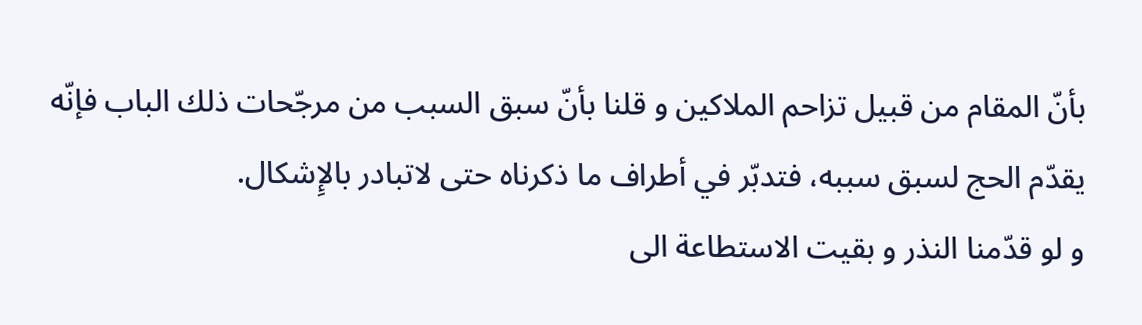بأنّ المقام من قبيل تزاحم الملاكين و قلنا بأنّ سبق السبب من مرجّحات ذلك الباب فإنّه يقدّم الحج لسبق سببه، فتدبّر في أطراف ما ذكرناه حتى لاتبادر بالإِشكال.
و لو قدّمنا النذر و بقيت الاستطاعة الى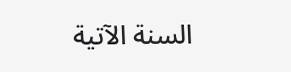السنة الآتية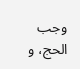وجب الحج، و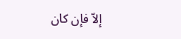إلاّ فإن كان